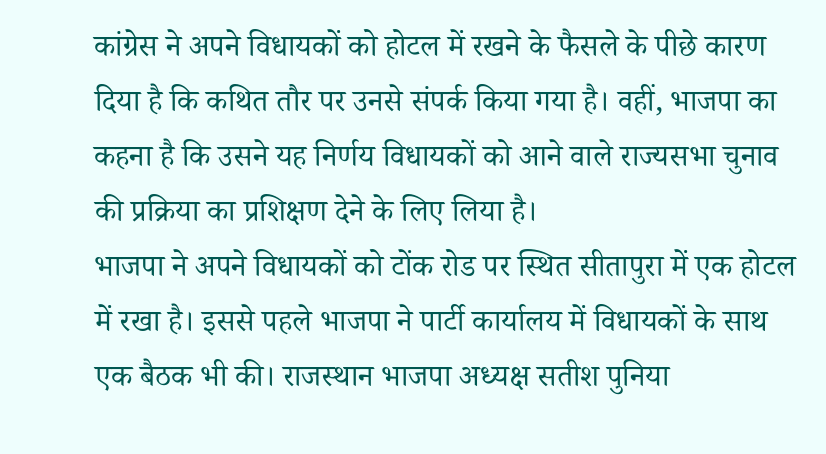कांग्रेस ने अपने विधायकों को होटल में रखने के फैसले के पीछे कारण दिया है कि कथित तौर पर उनसे संपर्क किया गया है। वहीं, भाजपा का कहना है कि उसने यह निर्णय विधायकों को आने वाले राज्यसभा चुनाव की प्रक्रिया का प्रशिक्षण देने के लिए लिया है।
भाजपा ने अपने विधायकों को टोंक रोड पर स्थित सीतापुरा में एक होटल में रखा है। इससे पहले भाजपा ने पार्टी कार्यालय में विधायकों के साथ एक बैठक भी की। राजस्थान भाजपा अध्यक्ष सतीश पुनिया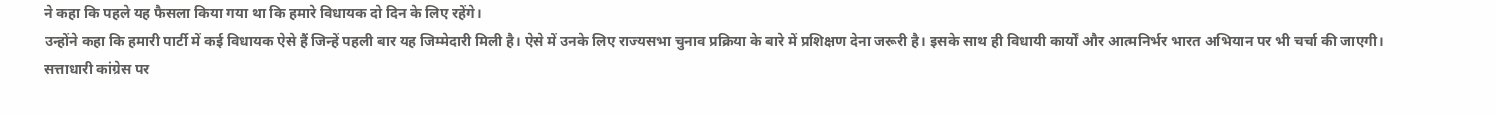ने कहा कि पहले यह फैसला किया गया था कि हमारे विधायक दो दिन के लिए रहेंगे।
उन्होंने कहा कि हमारी पार्टी में कई विधायक ऐसे हैं जिन्हें पहली बार यह जिम्मेदारी मिली है। ऐसे में उनके लिए राज्यसभा चुनाव प्रक्रिया के बारे में प्रशिक्षण देना जरूरी है। इसके साथ ही विधायी कार्यों और आत्मनिर्भर भारत अभियान पर भी चर्चा की जाएगी।
सत्ताधारी कांग्रेस पर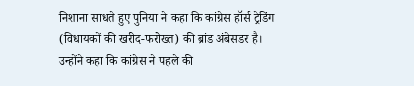निशाना साधते हुए पुनिया ने कहा कि कांग्रेस हॉर्स ट्रेडिंग (विधायकों की खरीद-फरोख्त) की ब्रांड अंबेसडर है। उन्होंने कहा कि कांग्रेस ने पहले की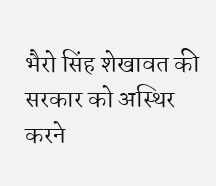भैरो सिंह शेखावत की सरकार को अस्थिर करने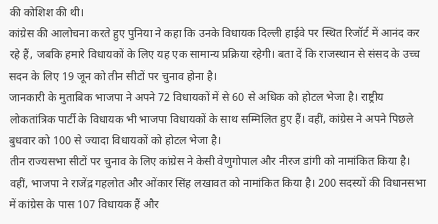की कोशिश की थी।
कांग्रेस की आलोचना करते हुए पुनिया ने कहा कि उनके विधायक दिल्ली हाईवे पर स्थित रिजॉर्ट में आनंद कर रहे हैं, जबकि हमारे विधायकों के लिए यह एक सामान्य प्रक्रिया रहेगी। बता दें कि राजस्थान से संसद के उच्च सदन के लिए 19 जून को तीन सीटों पर चुनाव होना है।
जानकारी के मुताबिक भाजपा ने अपने 72 विधायकों में से 60 से अधिक को होटल भेजा है। राष्ट्रीय लोकतांत्रिक पार्टी के विधायक भी भाजपा विधायकों के साथ सम्मिलित हुए हैं। वहीं, कांग्रेस ने अपने पिछले बुधवार को 100 से ज्यादा विधायकों को होटल भेजा है।
तीन राज्यसभा सीटों पर चुनाव के लिए कांग्रेस ने केसी वेणुगोपाल और नीरज डांगी को नामांकित किया है। वहीं, भाजपा ने राजेंद्र गहलोत और ओंकार सिंह लखावत को नामांकित किया है। 200 सदस्यों की विधानसभा में कांग्रेस के पास 107 विधायक हैं और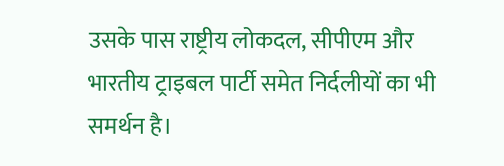उसके पास राष्ट्रीय लोकदल, सीपीएम और भारतीय ट्राइबल पार्टी समेत निर्दलीयों का भी समर्थन है।